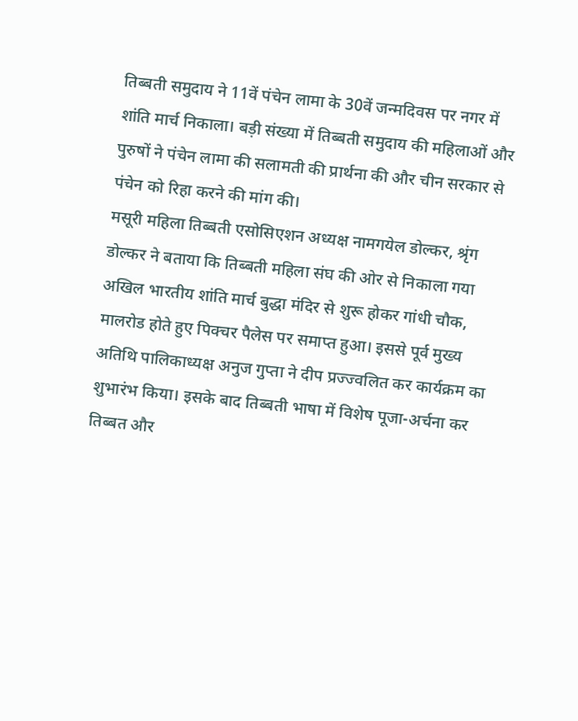तिब्बती समुदाय ने 11वें पंचेन लामा के 30वें जन्मदिवस पर नगर में शांति मार्च निकाला। बड़ी संख्या में तिब्बती समुदाय की महिलाओं और पुरुषों ने पंचेन लामा की सलामती की प्रार्थना की और चीन सरकार से पंचेन को रिहा करने की मांग की।
मसूरी महिला तिब्बती एसोसिएशन अध्यक्ष नामगयेल डोल्कर, श्रृंग डोल्कर ने बताया कि तिब्बती महिला संघ की ओर से निकाला गया अखिल भारतीय शांति मार्च बुद्धा मंदिर से शुरू होकर गांधी चौक, मालरोड होते हुए पिक्चर पैलेस पर समाप्त हुआ। इससे पूर्व मुख्य अतिथि पालिकाध्यक्ष अनुज गुप्ता ने दीप प्रज्ज्वलित कर कार्यक्रम का शुभारंभ किया। इसके बाद तिब्बती भाषा में विशेष पूजा-अर्चना कर तिब्बत और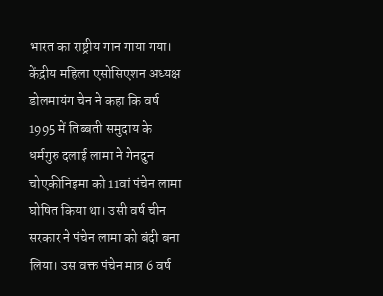भारत का राष्ट्रीय गान गाया गया।
केंद्रीय महिला एसोसिएशन अध्यक्ष डोलमायंग चेन ने कहा कि वर्ष 1995 में तिब्बती समुदाय के धर्मगुरु दलाई लामा ने गेनदुन चोएकीनिइमा को 11वां पंचेन लामा घोषित किया था। उसी वर्ष चीन सरकार ने पंचेन लामा को बंदी बना लिया। उस वक्त पंचेन मात्र 6 वर्ष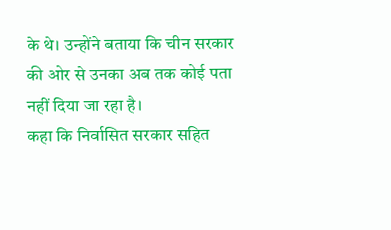के थे। उन्होंने बताया कि चीन सरकार की ओर से उनका अब तक कोई पता नहीं दिया जा रहा है।
कहा कि निर्वासित सरकार सहित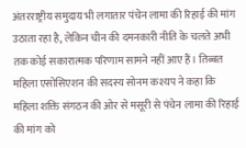अंतरराष्ट्रीय समुदाय भी लगातार पंचेन लामा की रिहाई की मांग उठाता रहा है, लेकिन चीन की दमनकारी नीति के चलते अभी तक कोई सकारात्मक परिणाम सामने नहीं आए हैं। तिब्बत महिला एसोसिएशन की सदस्य सोनम कश्यप ने कहा कि महिला शक्ति संगठन की ओर से मसूरी से पंचेन लामा की रिहाई की मांग को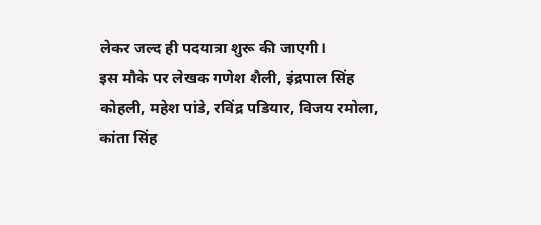लेकर जल्द ही पदयात्रा शुरू की जाएगी।
इस मौके पर लेखक गणेश शैली, इंद्रपाल सिंह कोहली, महेश पांडे, रविंद्र पडियार, विजय रमोला, कांता सिंह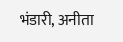भंडारी, अनीता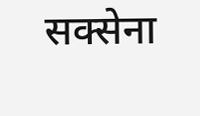सक्सेना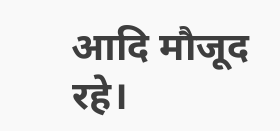आदि मौजूद रहे।